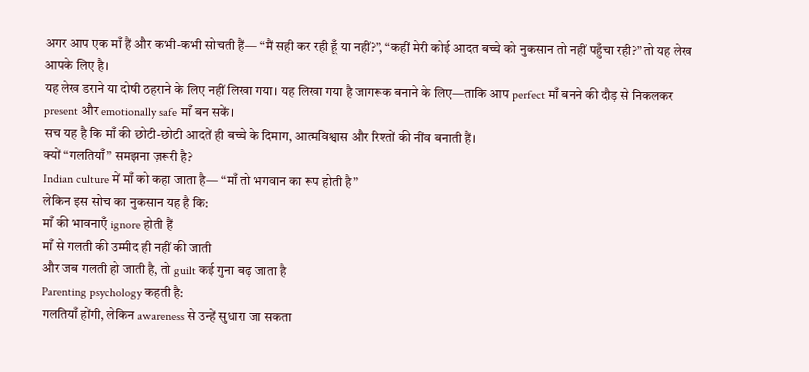अगर आप एक माँ हैं और कभी-कभी सोचती हैं— “मैं सही कर रही हूँ या नहीं?”, “कहीं मेरी कोई आदत बच्चे को नुकसान तो नहीं पहुँचा रही?” तो यह लेख आपके लिए है।
यह लेख डराने या दोषी ठहराने के लिए नहीं लिखा गया। यह लिखा गया है जागरूक बनाने के लिए—ताकि आप perfect माँ बनने की दौड़ से निकलकर present और emotionally safe माँ बन सकें।
सच यह है कि माँ की छोटी-छोटी आदतें ही बच्चे के दिमाग, आत्मविश्वास और रिश्तों की नींव बनाती हैं।
क्यों “गलतियाँ” समझना ज़रूरी है?
Indian culture में माँ को कहा जाता है— “माँ तो भगवान का रूप होती है”
लेकिन इस सोच का नुकसान यह है कि:
माँ की भावनाएँ ignore होती हैं
माँ से गलती की उम्मीद ही नहीं की जाती
और जब गलती हो जाती है, तो guilt कई गुना बढ़ जाता है
Parenting psychology कहती है:
गलतियाँ होंगी, लेकिन awareness से उन्हें सुधारा जा सकता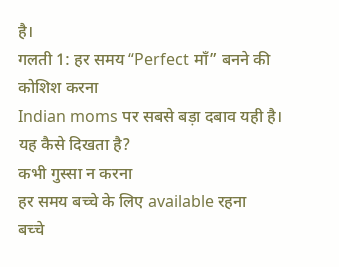है।
गलती 1: हर समय “Perfect माँ” बनने की कोशिश करना
Indian moms पर सबसे बड़ा दबाव यही है।
यह कैसे दिखता है?
कभी गुस्सा न करना
हर समय बच्चे के लिए available रहना
बच्चे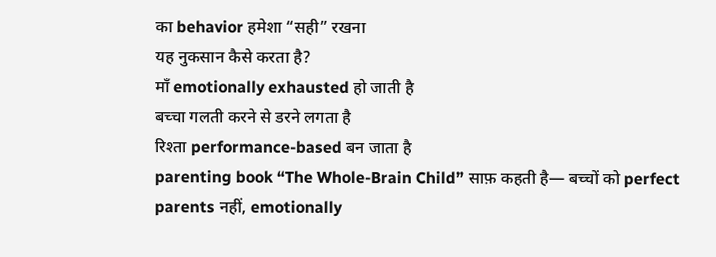का behavior हमेशा “सही” रखना
यह नुकसान कैसे करता है?
माँ emotionally exhausted हो जाती है
बच्चा गलती करने से डरने लगता है
रिश्ता performance-based बन जाता है
parenting book “The Whole-Brain Child” साफ़ कहती है— बच्चों को perfect parents नहीं, emotionally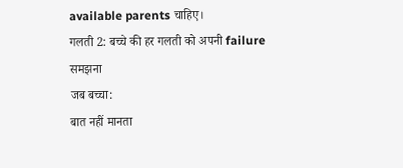available parents चाहिए।
गलती 2: बच्चे की हर गलती को अपनी failure समझना
जब बच्चा:
बात नहीं मानता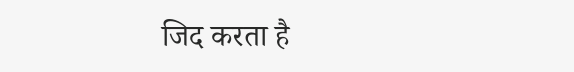जिद करता है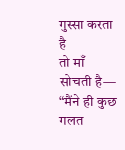गुस्सा करता है
तो माँ सोचती है— “मैंने ही कुछ गलत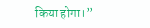किया होगा।”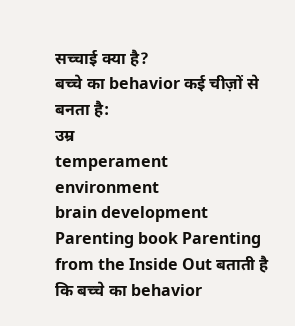सच्चाई क्या है?
बच्चे का behavior कई चीज़ों से बनता है:
उम्र
temperament
environment
brain development
Parenting book Parenting from the Inside Out बताती है कि बच्चे का behavior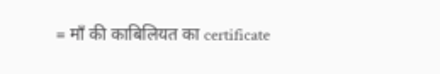= माँ की काबिलियत का certificate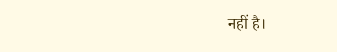नहीं है।